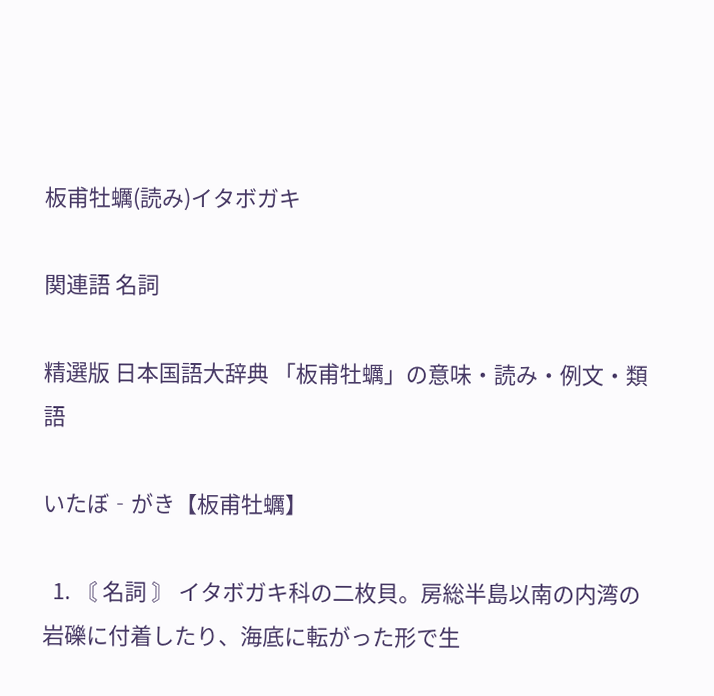板甫牡蠣(読み)イタボガキ

関連語 名詞

精選版 日本国語大辞典 「板甫牡蠣」の意味・読み・例文・類語

いたぼ‐がき【板甫牡蠣】

  1. 〘 名詞 〙 イタボガキ科の二枚貝。房総半島以南の内湾の岩礫に付着したり、海底に転がった形で生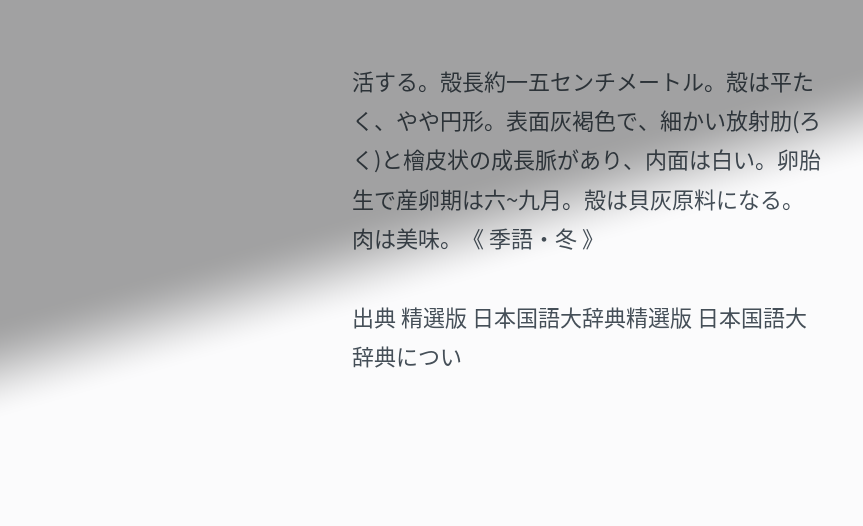活する。殻長約一五センチメートル。殻は平たく、やや円形。表面灰褐色で、細かい放射肋(ろく)と檜皮状の成長脈があり、内面は白い。卵胎生で産卵期は六~九月。殻は貝灰原料になる。肉は美味。《 季語・冬 》

出典 精選版 日本国語大辞典精選版 日本国語大辞典につい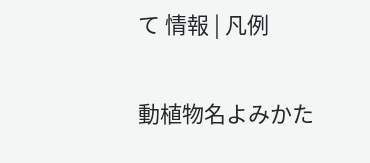て 情報 | 凡例

動植物名よみかた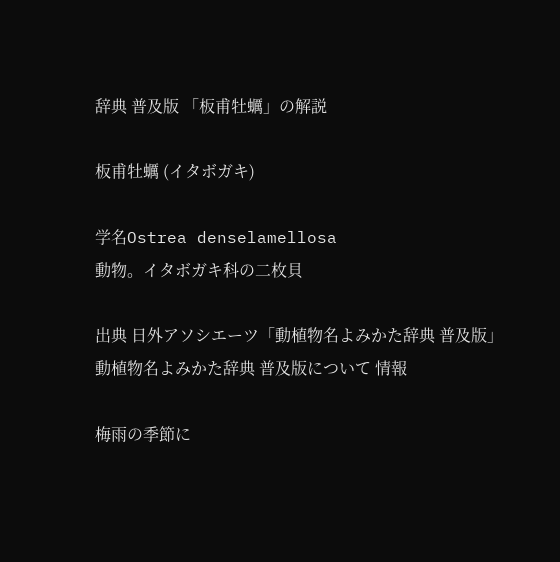辞典 普及版 「板甫牡蠣」の解説

板甫牡蠣 (イタボガキ)

学名Ostrea denselamellosa
動物。イタボガキ科の二枚貝

出典 日外アソシエーツ「動植物名よみかた辞典 普及版」動植物名よみかた辞典 普及版について 情報

梅雨の季節に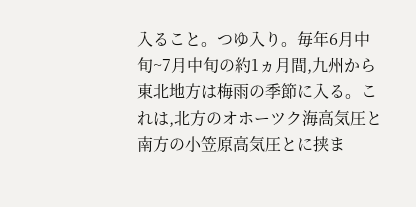入ること。つゆ入り。毎年6月中旬~7月中旬の約1ヵ月間,九州から東北地方は梅雨の季節に入る。これは,北方のオホーツク海高気圧と南方の小笠原高気圧とに挟ま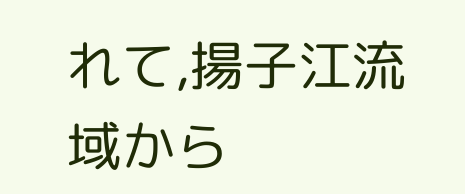れて,揚子江流域から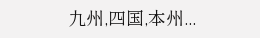九州,四国,本州...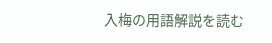入梅の用語解説を読む